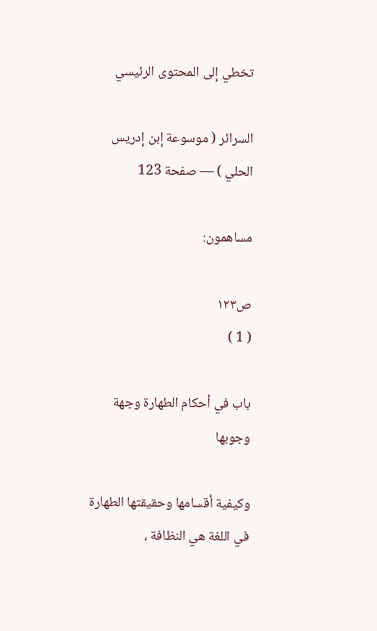تخطي إلى المحتوى الرئيسي

السرائر ( موسوعة إبن إدريس الحلي ) — صفحة 123

مساهمون:

ص١٢٣
( 1 )

باب في أحكام الطهارة وجهة وجوبها

وكيفية أقسامها وحقيقتها الطهارة في اللغة هي النظافة ،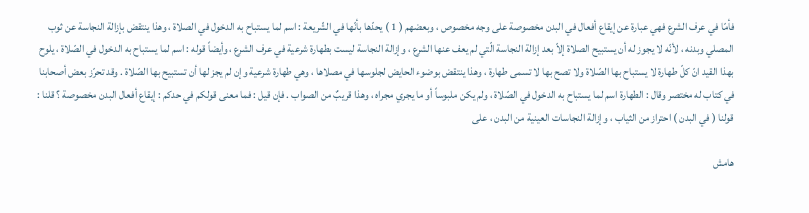فأمّا في عرف الشرع فهي عبارة عن إيقاع أفعال في البدن مخصوصة على وجه مخصوص ، وبعضهم ( 1 ) يحدّها بأنّها في الشّريعة : اسم لما يستباح به الدخول في الصلاة ، وهذا ينتقض بإزالة النجاسة عن ثوب المصلي وبدنه ، لأنّه لا يجوز له أن يستبيح الصلاة إلاّ بعد إزالة النجاسة الّتي لم يعف عنها الشرع ، وإزالة النجاسة ليست بطهارة شرعية في عرف الشرع ، وأيضاً قوله : اسم لما يستباح به الدخول في الصّلاة ، يلوح بهذا القيد انّ كلّ طهارة لا يستباح بها الصّلاة ولا تصح بها لا تسمى طهارة ، وهذا ينتقض بوضوء الحايض لجلوسها في مصلاها ، وهي طهارة شرعية وإن لم يجز لها أن تستبيح بها الصّلاة . وقد تحرّز بعض أصحابنا في كتاب له مختصر وقال : الطهارة اسم لما يستباح به الدخول في الصّلاة ، ولم يكن ملبوساً أو ما يجري مجراه ، وهذا قريبٌ من الصواب . فإن قيل : فما معنى قولكم في حدكم : إيقاع أفعال البدن مخصوصة ؟ قلنا : قولنا ( في البدن ) احتراز من الثياب ، وإزالة النجاسات العينية من البدن ، على

هامش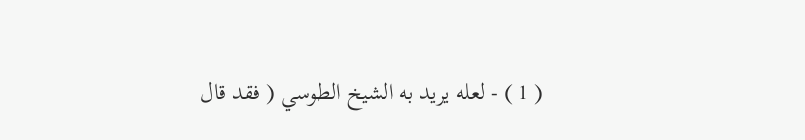( 1 ) - لعله يريد به الشيخ الطوسي ( فقد قال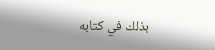بذلك في كتابه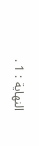النهاية : 1 .